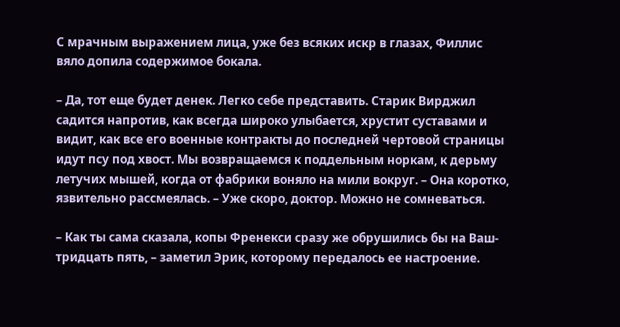С мрачным выражением лица, уже без всяких искр в глазах, Филлис вяло допила содержимое бокала.

– Да, тот еще будет денек. Легко себе представить. Старик Вирджил садится напротив, как всегда широко улыбается, хрустит суставами и видит, как все его военные контракты до последней чертовой страницы идут псу под хвост. Мы возвращаемся к поддельным норкам, к дерьму летучих мышей, когда от фабрики воняло на мили вокруг. – Она коротко, язвительно рассмеялась. – Уже скоро, доктор. Можно не сомневаться.

– Как ты сама сказала, копы Френекси сразу же обрушились бы на Ваш-тридцать пять, – заметил Эрик, которому передалось ее настроение.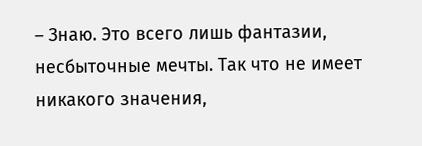– Знаю. Это всего лишь фантазии, несбыточные мечты. Так что не имеет никакого значения,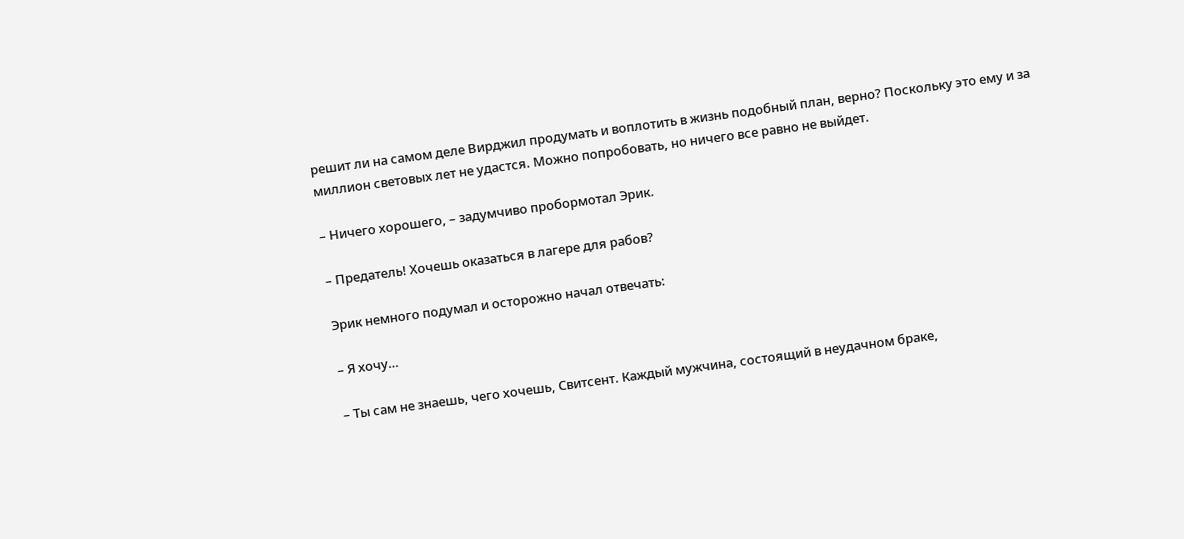решит ли на самом деле Вирджил продумать и воплотить в жизнь подобный план, верно? Поскольку это ему и за миллион световых лет не удастся. Можно попробовать, но ничего все равно не выйдет.

– Ничего хорошего, – задумчиво пробормотал Эрик.

– Предатель! Хочешь оказаться в лагере для рабов?

Эрик немного подумал и осторожно начал отвечать:

– Я хочу…

– Ты сам не знаешь, чего хочешь, Свитсент. Каждый мужчина, состоящий в неудачном браке,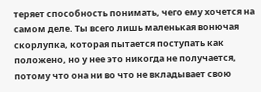теряет способность понимать, чего ему хочется на самом деле. Ты всего лишь маленькая вонючая скорлупка, которая пытается поступать как положено, но у нее это никогда не получается, потому что она ни во что не вкладывает свою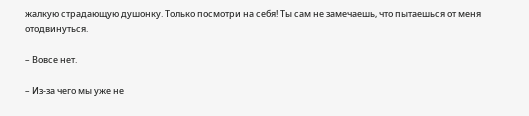жалкую страдающую душонку. Только посмотри на себя! Ты сам не замечаешь, что пытаешься от меня отодвинуться.

– Вовсе нет.

– Из-за чего мы уже не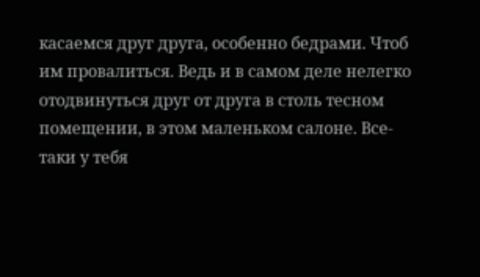касаемся друг друга, особенно бедрами. Чтоб им провалиться. Ведь и в самом деле нелегко отодвинуться друг от друга в столь тесном помещении, в этом маленьком салоне. Все-таки у тебя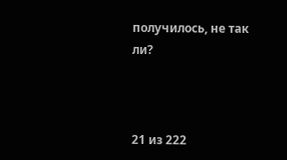получилось, не так ли?



21 из 222